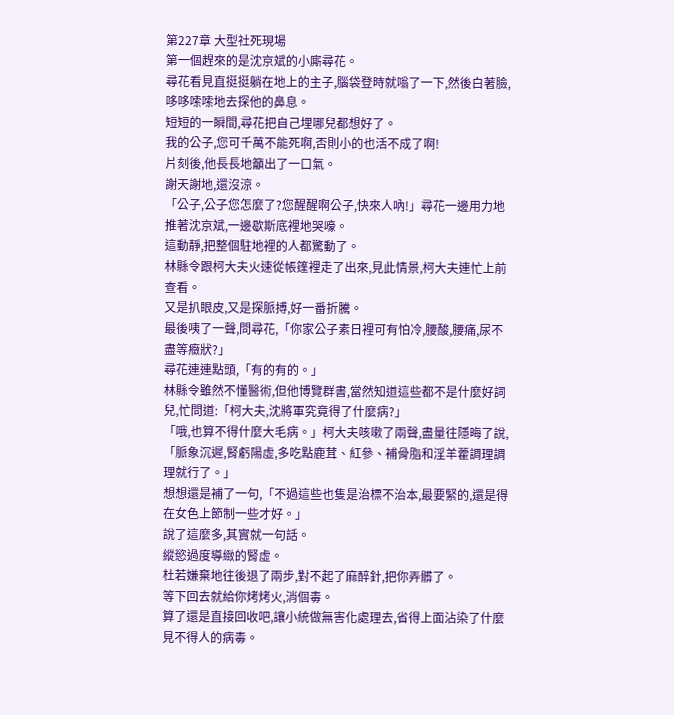第227章 大型社死現場
第一個趕來的是沈京斌的小廝尋花。
尋花看見直挺挺躺在地上的主子,腦袋登時就嗡了一下,然後白著臉,哆哆嗦嗦地去探他的鼻息。
短短的一瞬間,尋花把自己埋哪兒都想好了。
我的公子,您可千萬不能死啊,否則小的也活不成了啊!
片刻後,他長長地籲出了一口氣。
謝天謝地,還沒涼。
「公子,公子您怎麼了?您醒醒啊公子,快來人吶!」尋花一邊用力地推著沈京斌,一邊歇斯底裡地哭嚎。
這動靜,把整個駐地裡的人都驚動了。
林縣令跟柯大夫火速從帳篷裡走了出來,見此情景,柯大夫連忙上前查看。
又是扒眼皮,又是探脈搏,好一番折騰。
最後咦了一聲,問尋花,「你家公子素日裡可有怕冷,腰酸,腰痛,尿不盡等癥狀?」
尋花連連點頭,「有的有的。」
林縣令雖然不懂醫術,但他博覽群書,當然知道這些都不是什麼好詞兒,忙問道:「柯大夫,沈將軍究竟得了什麼病?」
「哦,也算不得什麼大毛病。」柯大夫咳嗽了兩聲,盡量往隱晦了說,「脈象沉遲,腎虧陽虛,多吃點鹿茸、紅參、補骨脂和淫羊藿調理調理就行了。」
想想還是補了一句,「不過這些也隻是治標不治本,最要緊的,還是得在女色上節制一些才好。」
說了這麼多,其實就一句話。
縱慾過度導緻的腎虛。
杜若嫌棄地往後退了兩步,對不起了麻醉針,把你弄髒了。
等下回去就給你烤烤火,消個毒。
算了還是直接回收吧,讓小統做無害化處理去,省得上面沾染了什麼見不得人的病毒。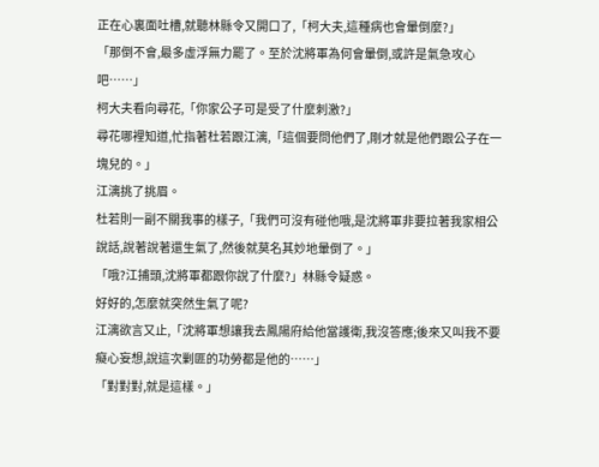正在心裏面吐槽,就聽林縣令又開口了,「柯大夫,這種病也會暈倒麼?」
「那倒不會,最多虛浮無力罷了。至於沈將軍為何會暈倒,或許是氣急攻心吧……」
柯大夫看向尋花,「你家公子可是受了什麼刺激?」
尋花哪裡知道,忙指著杜若跟江漓,「這個要問他們了,剛才就是他們跟公子在一塊兒的。」
江漓挑了挑眉。
杜若則一副不關我事的樣子,「我們可沒有碰他哦,是沈將軍非要拉著我家相公說話,說著說著還生氣了,然後就莫名其妙地暈倒了。」
「哦?江捕頭,沈將軍都跟你說了什麼?」林縣令疑惑。
好好的,怎麼就突然生氣了呢?
江漓欲言又止,「沈將軍想讓我去鳳陽府給他當護衛,我沒答應;後來又叫我不要癡心妄想,說這次剿匪的功勞都是他的……」
「對對對,就是這樣。」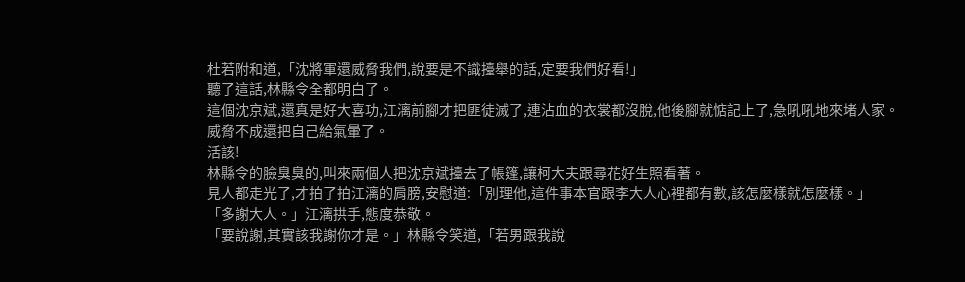杜若附和道,「沈將軍還威脅我們,說要是不識擡舉的話,定要我們好看!」
聽了這話,林縣令全都明白了。
這個沈京斌,還真是好大喜功,江漓前腳才把匪徒滅了,連沾血的衣裳都沒脫,他後腳就惦記上了,急吼吼地來堵人家。
威脅不成還把自己給氣暈了。
活該!
林縣令的臉臭臭的,叫來兩個人把沈京斌擡去了帳篷,讓柯大夫跟尋花好生照看著。
見人都走光了,才拍了拍江漓的肩膀,安慰道:「別理他,這件事本官跟李大人心裡都有數,該怎麼樣就怎麼樣。」
「多謝大人。」江漓拱手,態度恭敬。
「要說謝,其實該我謝你才是。」林縣令笑道,「若男跟我說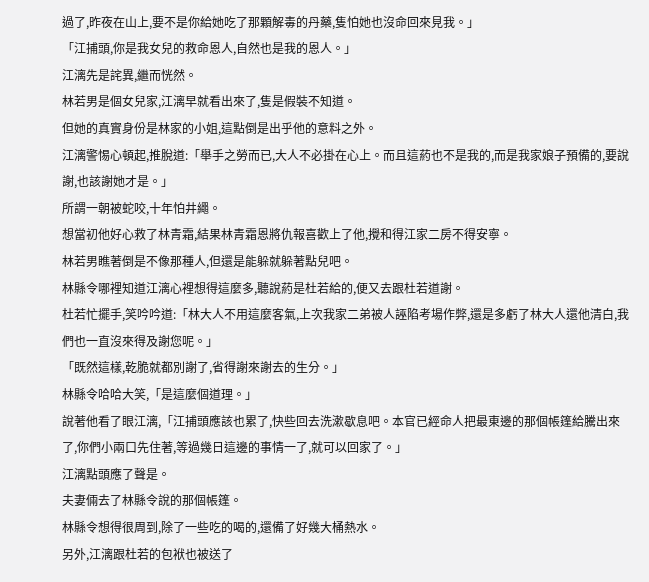過了,昨夜在山上,要不是你給她吃了那顆解毒的丹藥,隻怕她也沒命回來見我。」
「江捕頭,你是我女兒的救命恩人,自然也是我的恩人。」
江漓先是詫異,繼而恍然。
林若男是個女兒家,江漓早就看出來了,隻是假裝不知道。
但她的真實身份是林家的小姐,這點倒是出乎他的意料之外。
江漓警惕心頓起,推脫道:「舉手之勞而已,大人不必掛在心上。而且這葯也不是我的,而是我家娘子預備的,要說謝,也該謝她才是。」
所謂一朝被蛇咬,十年怕井繩。
想當初他好心救了林青霜,結果林青霜恩將仇報喜歡上了他,攪和得江家二房不得安寧。
林若男瞧著倒是不像那種人,但還是能躲就躲著點兒吧。
林縣令哪裡知道江漓心裡想得這麼多,聽說葯是杜若給的,便又去跟杜若道謝。
杜若忙擺手,笑吟吟道:「林大人不用這麼客氣,上次我家二弟被人誣陷考場作弊,還是多虧了林大人還他清白,我們也一直沒來得及謝您呢。」
「既然這樣,乾脆就都別謝了,省得謝來謝去的生分。」
林縣令哈哈大笑,「是這麼個道理。」
說著他看了眼江漓,「江捕頭應該也累了,快些回去洗漱歇息吧。本官已經命人把最東邊的那個帳篷給騰出來了,你們小兩口先住著,等過幾日這邊的事情一了,就可以回家了。」
江漓點頭應了聲是。
夫妻倆去了林縣令說的那個帳篷。
林縣令想得很周到,除了一些吃的喝的,還備了好幾大桶熱水。
另外,江漓跟杜若的包袱也被送了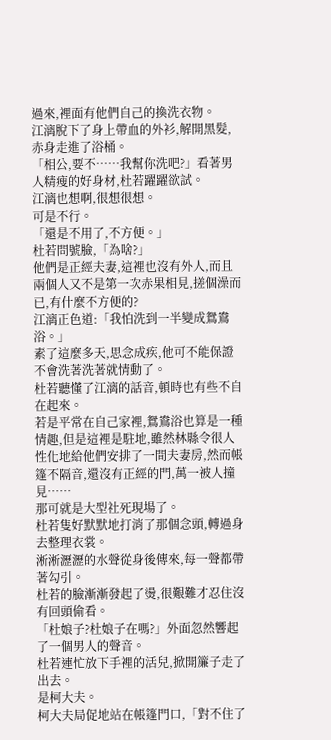過來,裡面有他們自己的換洗衣物。
江漓脫下了身上帶血的外衫,解開黑髮,赤身走進了浴桶。
「相公,要不……我幫你洗吧?」看著男人精瘦的好身材,杜若躍躍欲試。
江漓也想啊,很想很想。
可是不行。
「還是不用了,不方便。」
杜若問號臉,「為啥?」
他們是正經夫妻,這裡也沒有外人,而且兩個人又不是第一次赤果相見,搓個澡而已,有什麼不方便的?
江漓正色道:「我怕洗到一半變成鴛鴦浴。」
素了這麼多天,思念成疾,他可不能保證不會洗著洗著就情動了。
杜若聽懂了江漓的話音,頓時也有些不自在起來。
若是平常在自己家裡,鴛鴦浴也算是一種情趣,但是這裡是駐地,雖然林縣令很人性化地給他們安排了一間夫妻房,然而帳篷不隔音,還沒有正經的門,萬一被人撞見……
那可就是大型社死現場了。
杜若隻好默默地打消了那個念頭,轉過身去整理衣裳。
淅淅瀝瀝的水聲從身後傳來,每一聲都帶著勾引。
杜若的臉漸漸發起了燙,很艱難才忍住沒有回頭偷看。
「杜娘子?杜娘子在嗎?」外面忽然響起了一個男人的聲音。
杜若連忙放下手裡的活兒,掀開簾子走了出去。
是柯大夫。
柯大夫局促地站在帳篷門口,「對不住了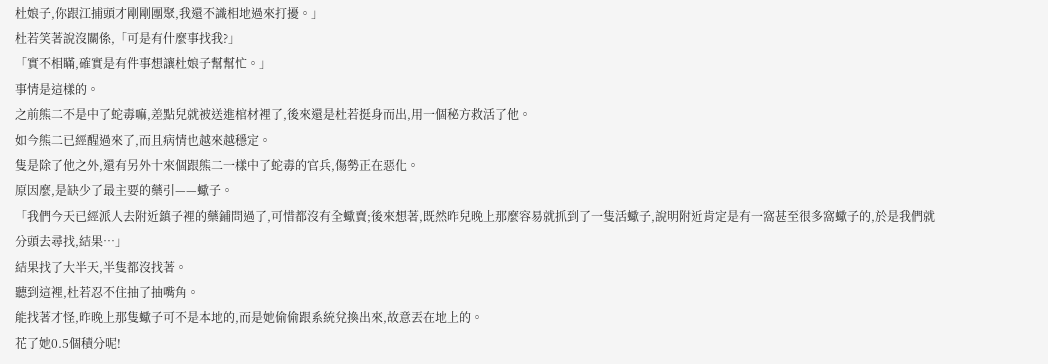杜娘子,你跟江捕頭才剛剛團聚,我還不識相地過來打擾。」
杜若笑著說沒關係,「可是有什麼事找我?」
「實不相瞞,確實是有件事想讓杜娘子幫幫忙。」
事情是這樣的。
之前熊二不是中了蛇毒嘛,差點兒就被送進棺材裡了,後來還是杜若挺身而出,用一個秘方救活了他。
如今熊二已經醒過來了,而且病情也越來越穩定。
隻是除了他之外,還有另外十來個跟熊二一樣中了蛇毒的官兵,傷勢正在惡化。
原因麼,是缺少了最主要的藥引——蠍子。
「我們今天已經派人去附近鎮子裡的藥鋪問過了,可惜都沒有全蠍賣;後來想著,既然昨兒晚上那麼容易就抓到了一隻活蠍子,說明附近肯定是有一窩甚至很多窩蠍子的,於是我們就分頭去尋找,結果…」
結果找了大半天,半隻都沒找著。
聽到這裡,杜若忍不住抽了抽嘴角。
能找著才怪,昨晚上那隻蠍子可不是本地的,而是她偷偷跟系統兌換出來,故意丟在地上的。
花了她0.5個積分呢!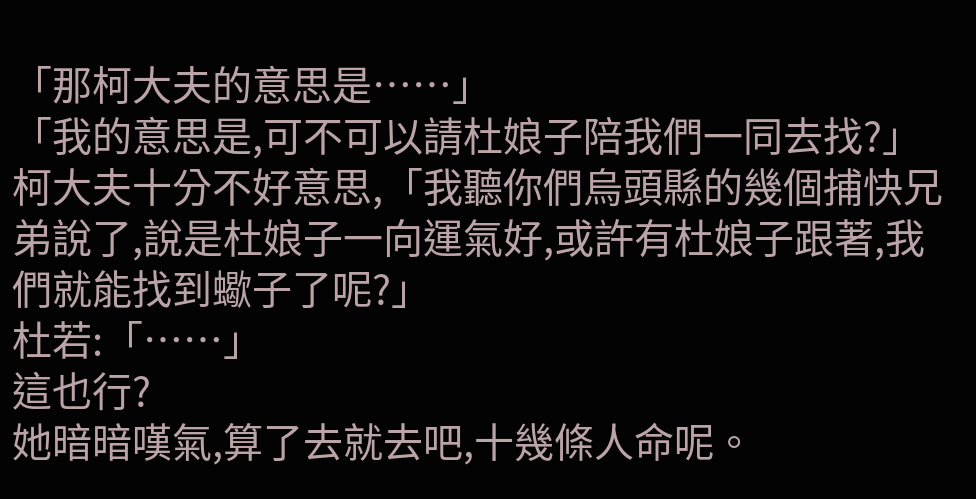「那柯大夫的意思是……」
「我的意思是,可不可以請杜娘子陪我們一同去找?」
柯大夫十分不好意思,「我聽你們烏頭縣的幾個捕快兄弟說了,說是杜娘子一向運氣好,或許有杜娘子跟著,我們就能找到蠍子了呢?」
杜若:「……」
這也行?
她暗暗嘆氣,算了去就去吧,十幾條人命呢。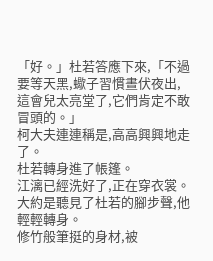「好。」杜若答應下來,「不過要等天黑,蠍子習慣晝伏夜出,這會兒太亮堂了,它們肯定不敢冒頭的。」
柯大夫連連稱是,高高興興地走了。
杜若轉身進了帳篷。
江漓已經洗好了,正在穿衣裳。
大約是聽見了杜若的腳步聲,他輕輕轉身。
修竹般筆挺的身材,被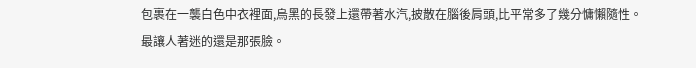包裹在一襲白色中衣裡面,烏黑的長發上還帶著水汽,披散在腦後肩頭,比平常多了幾分慵懶隨性。
最讓人著迷的還是那張臉。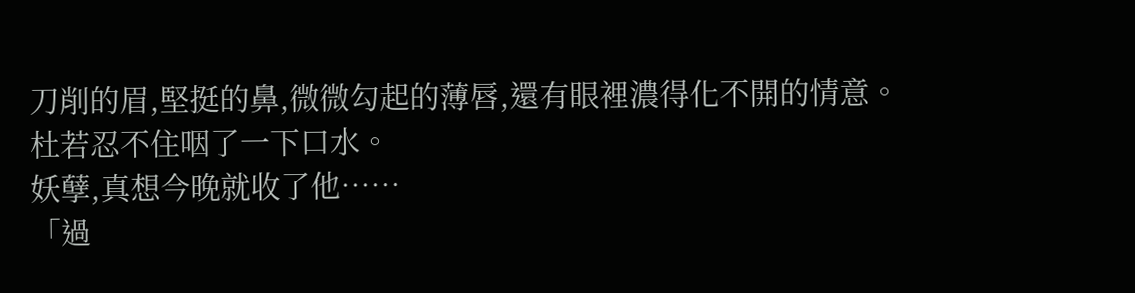刀削的眉,堅挺的鼻,微微勾起的薄唇,還有眼裡濃得化不開的情意。
杜若忍不住咽了一下口水。
妖孽,真想今晚就收了他……
「過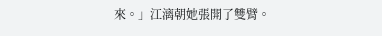來。」江漓朝她張開了雙臂。